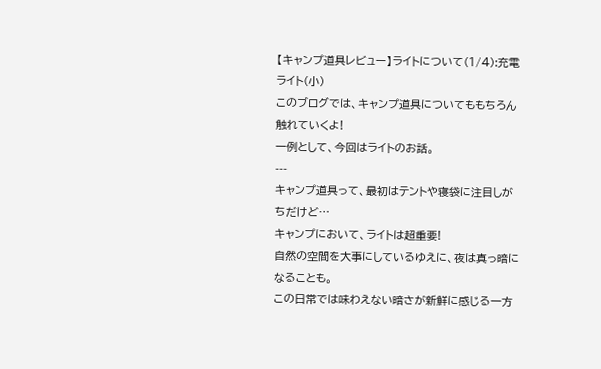【キャンプ道具レビュー】ライトについて(1/4):充電ライト(小)
このブログでは、キャンプ道具についてももちろん触れていくよ!
一例として、今回はライトのお話。
---
キャンプ道具って、最初はテントや寝袋に注目しがちだけど…
キャンプにおいて、ライトは超重要!
自然の空間を大事にしているゆえに、夜は真っ暗になることも。
この日常では味わえない暗さが新鮮に感じる一方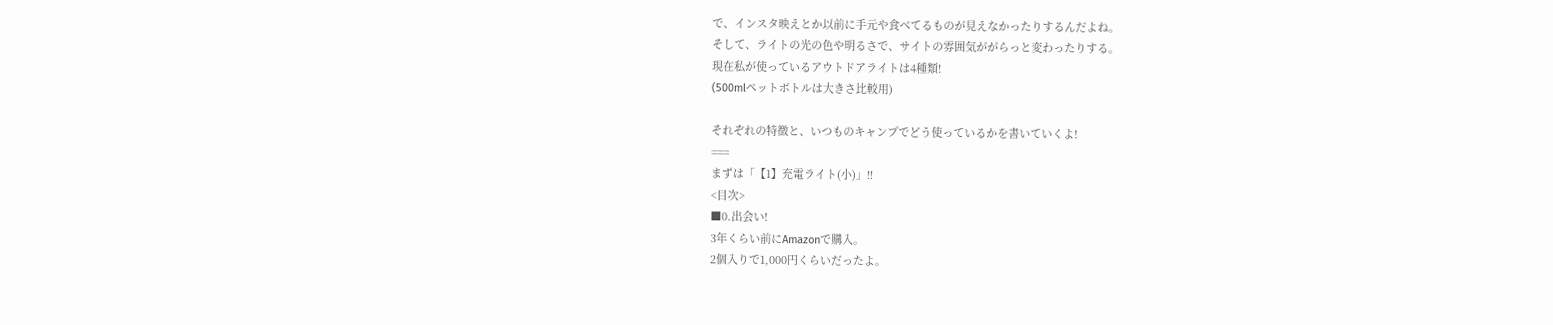で、インスタ映えとか以前に手元や食べてるものが見えなかったりするんだよね。
そして、ライトの光の色や明るさで、サイトの雰囲気ががらっと変わったりする。
現在私が使っているアウトドアライトは4種類!
(500mlペットボトルは大きさ比較用)

それぞれの特徴と、いつものキャンプでどう使っているかを書いていくよ!
===
まずは「【1】充電ライト(小)」!!
<目次>
■0.出会い!
3年くらい前にAmazonで購入。
2個入りで1,000円くらいだったよ。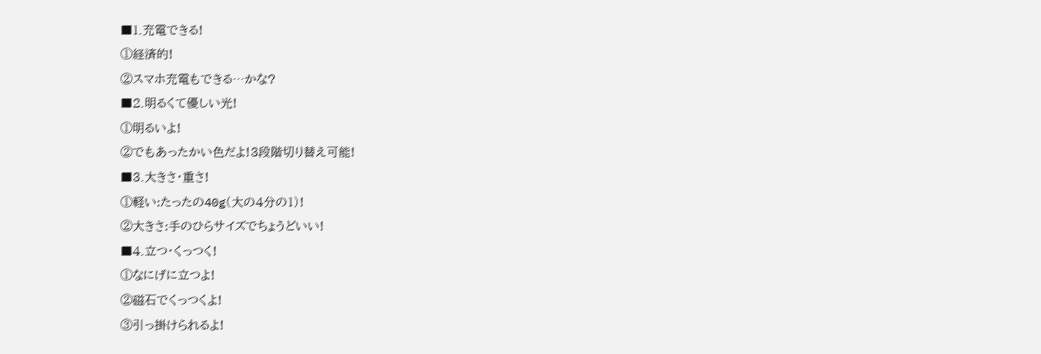■1.充電できる!
①経済的!
②スマホ充電もできる…かな?
■2.明るくて優しい光!
①明るいよ!
②でもあったかい色だよ!3段階切り替え可能!
■3.大きさ・重さ!
①軽い:たったの40g(大の4分の1)!
②大きさ:手のひらサイズでちょうどいい!
■4.立つ・くっつく!
①なにげに立つよ!
②磁石でくっつくよ!
③引っ掛けられるよ!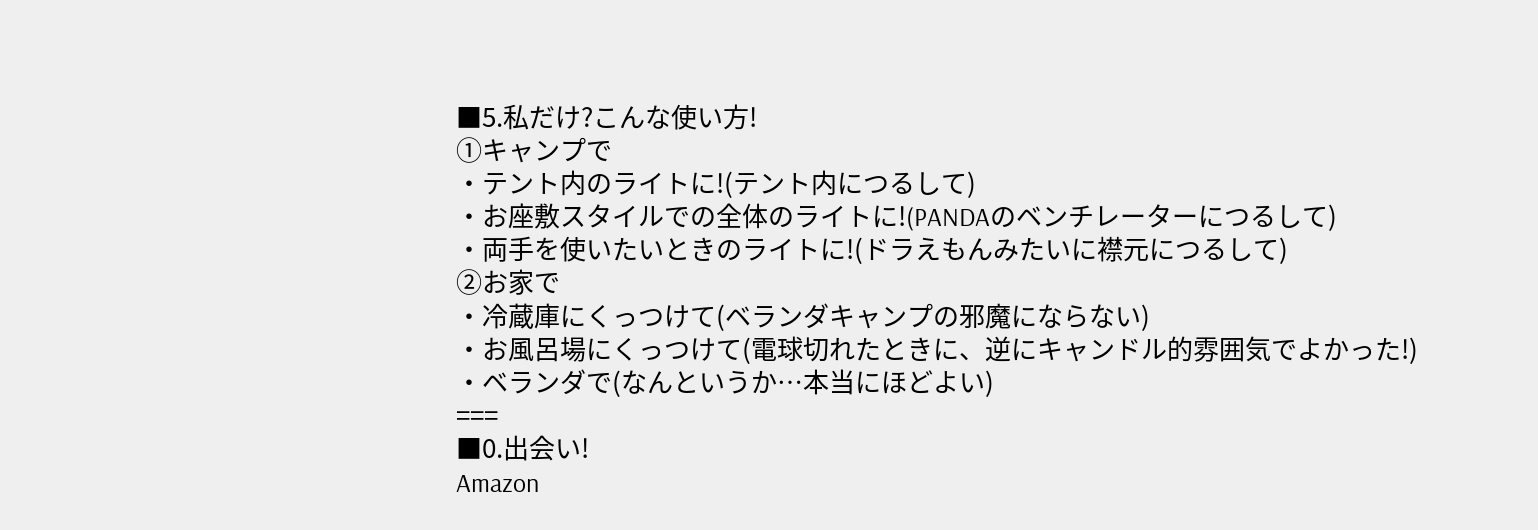■5.私だけ?こんな使い方!
①キャンプで
・テント内のライトに!(テント内につるして)
・お座敷スタイルでの全体のライトに!(PANDAのベンチレーターにつるして)
・両手を使いたいときのライトに!(ドラえもんみたいに襟元につるして)
②お家で
・冷蔵庫にくっつけて(ベランダキャンプの邪魔にならない)
・お風呂場にくっつけて(電球切れたときに、逆にキャンドル的雰囲気でよかった!)
・ベランダで(なんというか…本当にほどよい)
===
■0.出会い!
Amazon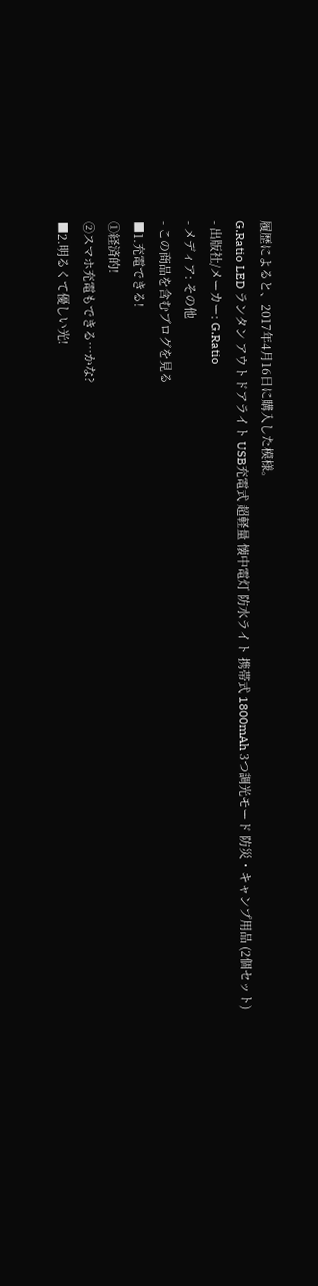履歴によると、2017年4月16日に購入した模様。
G.Ratio LED ランタン アウトドアライト USB充電式 超軽量 懐中電灯 防水ライト 携帯式 1800mAh 3つ調光モード 防災・キャンプ用品 (2個セット)
- 出版社/メーカー: G.Ratio
- メディア: その他
- この商品を含むブログを見る
■1.充電できる!
①経済的!
②スマホ充電もできる…かな?
■2.明るくて優しい光!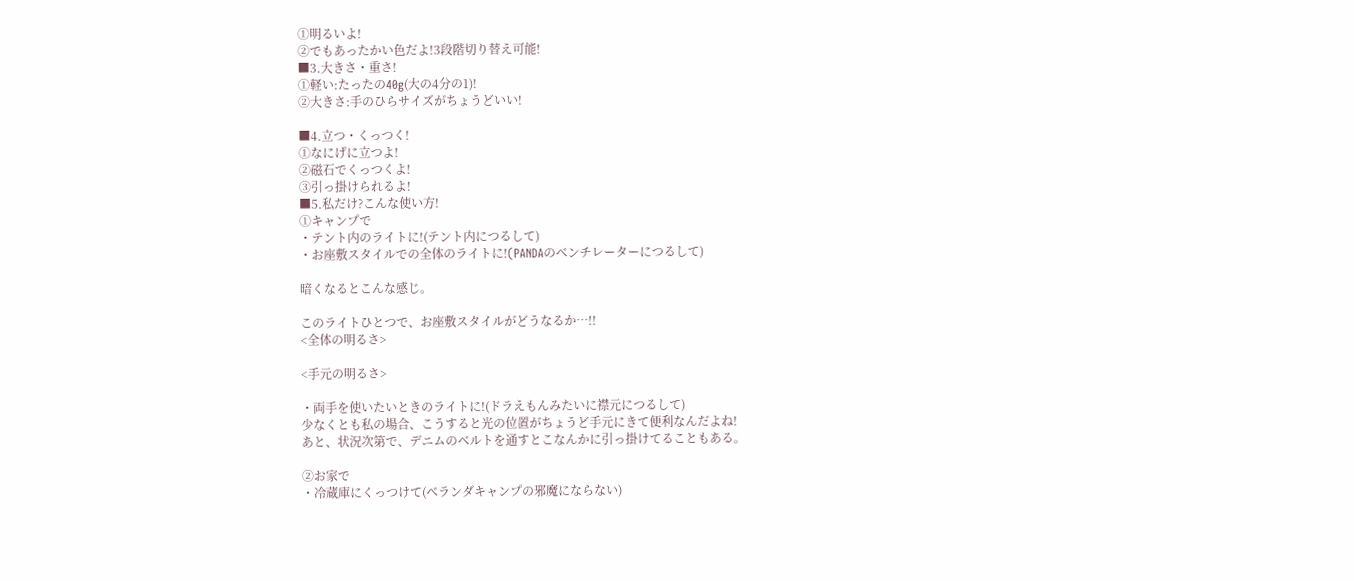①明るいよ!
②でもあったかい色だよ!3段階切り替え可能!
■3.大きさ・重さ!
①軽い:たったの40g(大の4分の1)!
②大きさ:手のひらサイズがちょうどいい!

■4.立つ・くっつく!
①なにげに立つよ!
②磁石でくっつくよ!
③引っ掛けられるよ!
■5.私だけ?こんな使い方!
①キャンプで
・テント内のライトに!(テント内につるして)
・お座敷スタイルでの全体のライトに!(PANDAのベンチレーターにつるして)

暗くなるとこんな感じ。

このライトひとつで、お座敷スタイルがどうなるか…!!
<全体の明るさ>

<手元の明るさ>

・両手を使いたいときのライトに!(ドラえもんみたいに襟元につるして)
少なくとも私の場合、こうすると光の位置がちょうど手元にきて便利なんだよね!
あと、状況次第で、デニムのベルトを通すとこなんかに引っ掛けてることもある。

②お家で
・冷蔵庫にくっつけて(ベランダキャンプの邪魔にならない)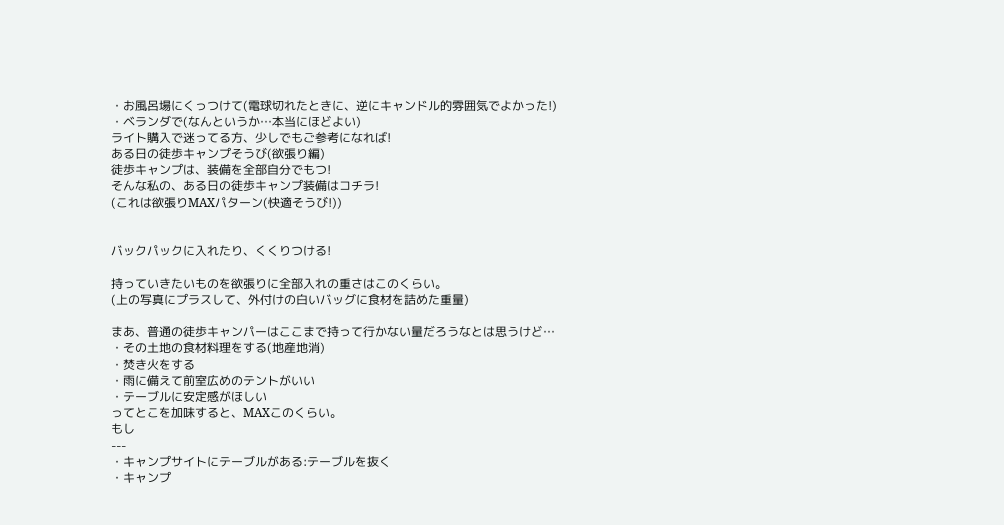・お風呂場にくっつけて(電球切れたときに、逆にキャンドル的雰囲気でよかった!)
・ベランダで(なんというか…本当にほどよい)
ライト購入で迷ってる方、少しでもご参考になれば!
ある日の徒歩キャンプそうび(欲張り編)
徒歩キャンプは、装備を全部自分でもつ!
そんな私の、ある日の徒歩キャンプ装備はコチラ!
(これは欲張りMAXパターン(快適そうび!))


バックパックに入れたり、くくりつける!

持っていきたいものを欲張りに全部入れの重さはこのくらい。
(上の写真にプラスして、外付けの白いバッグに食材を詰めた重量)

まあ、普通の徒歩キャンパーはここまで持って行かない量だろうなとは思うけど…
・その土地の食材料理をする(地産地消)
・焚き火をする
・雨に備えて前室広めのテントがいい
・テーブルに安定感がほしい
ってとこを加味すると、MAXこのくらい。
もし
---
・キャンプサイトにテーブルがある:テーブルを抜く
・キャンプ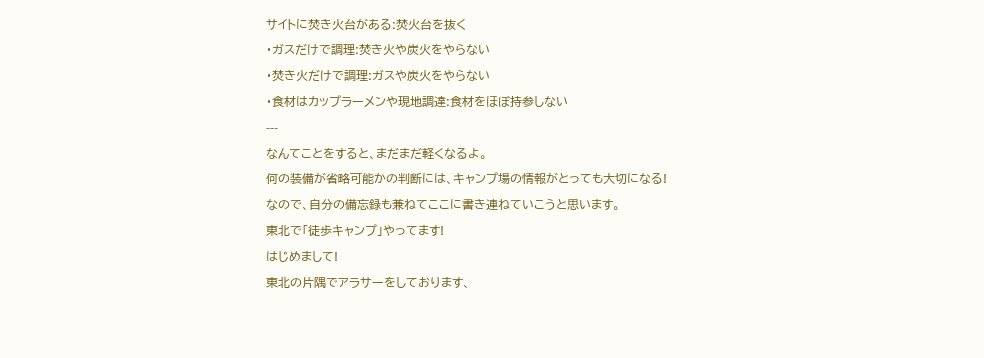サイトに焚き火台がある:焚火台を抜く
・ガスだけで調理:焚き火や炭火をやらない
・焚き火だけで調理:ガスや炭火をやらない
・食材はカップラーメンや現地調達:食材をほぼ持参しない
---
なんてことをすると、まだまだ軽くなるよ。
何の装備が省略可能かの判断には、キャンプ場の情報がとっても大切になる!
なので、自分の備忘録も兼ねてここに書き連ねていこうと思います。
東北で「徒歩キャンプ」やってます!
はじめまして!
東北の片隅でアラサーをしております、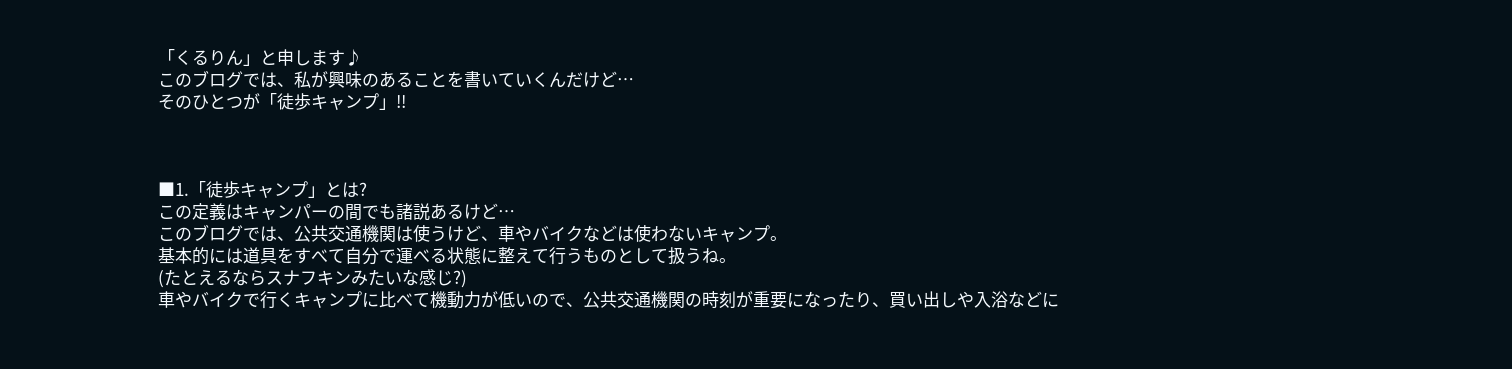「くるりん」と申します♪
このブログでは、私が興味のあることを書いていくんだけど…
そのひとつが「徒歩キャンプ」!!



■1.「徒歩キャンプ」とは?
この定義はキャンパーの間でも諸説あるけど…
このブログでは、公共交通機関は使うけど、車やバイクなどは使わないキャンプ。
基本的には道具をすべて自分で運べる状態に整えて行うものとして扱うね。
(たとえるならスナフキンみたいな感じ?)
車やバイクで行くキャンプに比べて機動力が低いので、公共交通機関の時刻が重要になったり、買い出しや入浴などに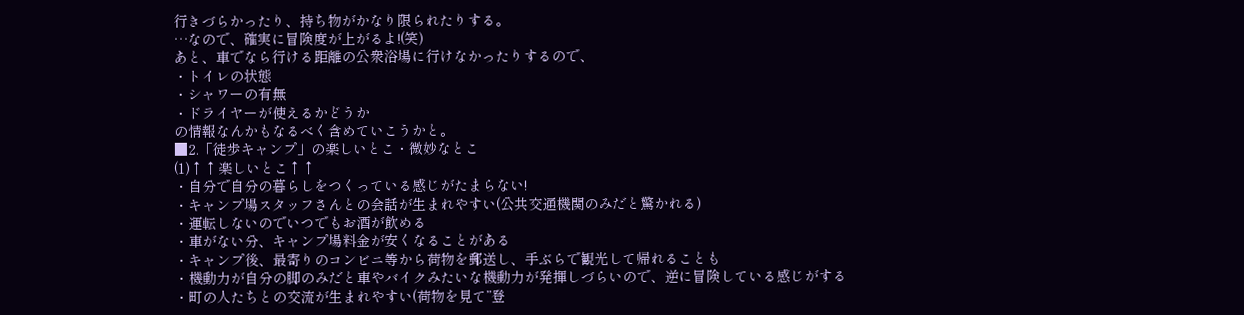行きづらかったり、持ち物がかなり限られたりする。
…なので、確実に冒険度が上がるよ!(笑)
あと、車でなら行ける距離の公衆浴場に行けなかったりするので、
・トイレの状態
・シャワーの有無
・ドライヤーが使えるかどうか
の情報なんかもなるべく含めていこうかと。
■2.「徒歩キャンプ」の楽しいとこ・微妙なとこ
(1)↑↑楽しいとこ↑↑
・自分で自分の暮らしをつくっている感じがたまらない!
・キャンプ場スタッフさんとの会話が生まれやすい(公共交通機関のみだと驚かれる)
・運転しないのでいつでもお酒が飲める
・車がない分、キャンプ場料金が安くなることがある
・キャンプ後、最寄りのコンビニ等から荷物を郵送し、手ぶらで観光して帰れることも
・機動力が自分の脚のみだと車やバイクみたいな機動力が発揮しづらいので、逆に冒険している感じがする
・町の人たちとの交流が生まれやすい(荷物を見て”登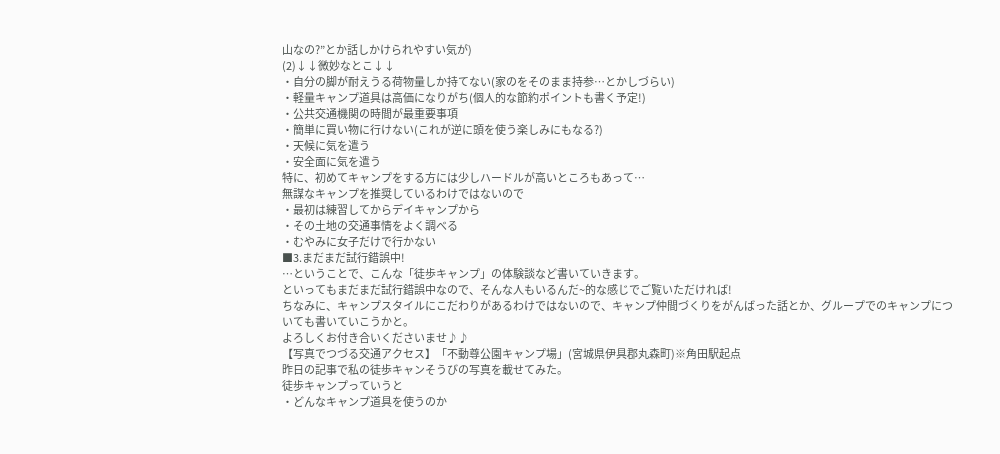山なの?”とか話しかけられやすい気が)
(2)↓↓微妙なとこ↓↓
・自分の脚が耐えうる荷物量しか持てない(家のをそのまま持参…とかしづらい)
・軽量キャンプ道具は高価になりがち(個人的な節約ポイントも書く予定!)
・公共交通機関の時間が最重要事項
・簡単に買い物に行けない(これが逆に頭を使う楽しみにもなる?)
・天候に気を遣う
・安全面に気を遣う
特に、初めてキャンプをする方には少しハードルが高いところもあって…
無謀なキャンプを推奨しているわけではないので
・最初は練習してからデイキャンプから
・その土地の交通事情をよく調べる
・むやみに女子だけで行かない
■3.まだまだ試行錯誤中!
…ということで、こんな「徒歩キャンプ」の体験談など書いていきます。
といってもまだまだ試行錯誤中なので、そんな人もいるんだ~的な感じでご覧いただければ!
ちなみに、キャンプスタイルにこだわりがあるわけではないので、キャンプ仲間づくりをがんばった話とか、グループでのキャンプについても書いていこうかと。
よろしくお付き合いくださいませ♪♪
【写真でつづる交通アクセス】「不動尊公園キャンプ場」(宮城県伊具郡丸森町)※角田駅起点
昨日の記事で私の徒歩キャンそうびの写真を載せてみた。
徒歩キャンプっていうと
・どんなキャンプ道具を使うのか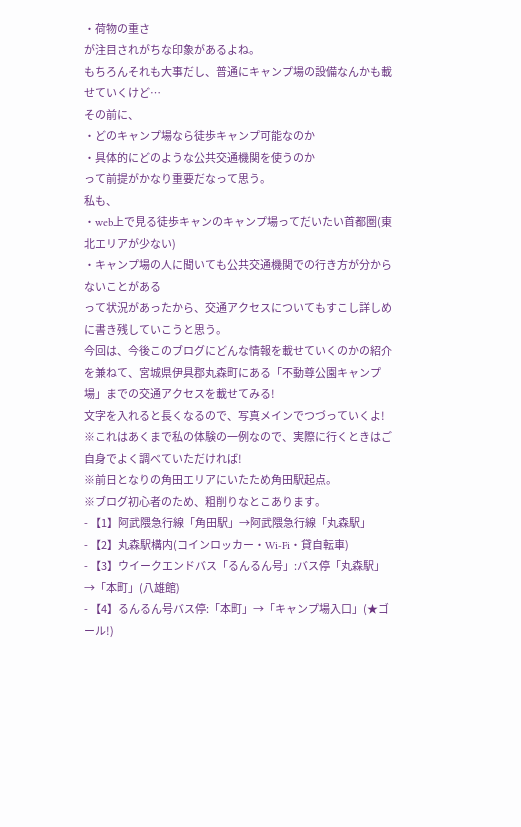・荷物の重さ
が注目されがちな印象があるよね。
もちろんそれも大事だし、普通にキャンプ場の設備なんかも載せていくけど…
その前に、
・どのキャンプ場なら徒歩キャンプ可能なのか
・具体的にどのような公共交通機関を使うのか
って前提がかなり重要だなって思う。
私も、
・web上で見る徒歩キャンのキャンプ場ってだいたい首都圏(東北エリアが少ない)
・キャンプ場の人に聞いても公共交通機関での行き方が分からないことがある
って状況があったから、交通アクセスについてもすこし詳しめに書き残していこうと思う。
今回は、今後このブログにどんな情報を載せていくのかの紹介を兼ねて、宮城県伊具郡丸森町にある「不動尊公園キャンプ場」までの交通アクセスを載せてみる!
文字を入れると長くなるので、写真メインでつづっていくよ!
※これはあくまで私の体験の一例なので、実際に行くときはご自身でよく調べていただければ!
※前日となりの角田エリアにいたため角田駅起点。
※ブログ初心者のため、粗削りなとこあります。
- 【1】阿武隈急行線「角田駅」→阿武隈急行線「丸森駅」
- 【2】丸森駅構内(コインロッカー・Wi-Fi・貸自転車)
- 【3】ウイークエンドバス「るんるん号」:バス停「丸森駅」→「本町」(八雄館)
- 【4】るんるん号バス停:「本町」→「キャンプ場入口」(★ゴール!)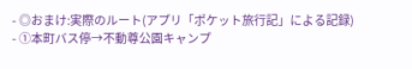- ◎おまけ:実際のルート(アプリ「ポケット旅行記」による記録)
- ①本町バス停→不動尊公園キャンプ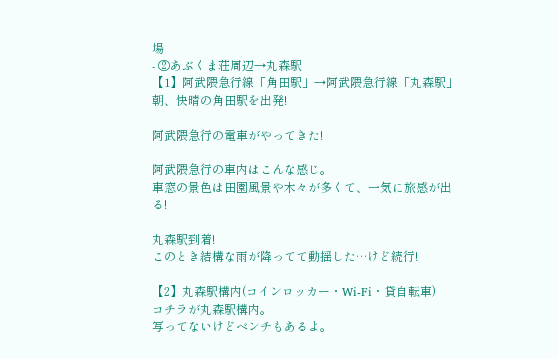場
- ②あぶくま荘周辺→丸森駅
【1】阿武隈急行線「角田駅」→阿武隈急行線「丸森駅」
朝、快晴の角田駅を出発!

阿武隈急行の電車がやってきた!

阿武隈急行の車内はこんな感じ。
車窓の景色は田園風景や木々が多くて、一気に旅感が出る!

丸森駅到着!
このとき結構な雨が降ってて動揺した…けど続行!

【2】丸森駅構内(コインロッカー・Wi-Fi・貸自転車)
コチラが丸森駅構内。
写ってないけどベンチもあるよ。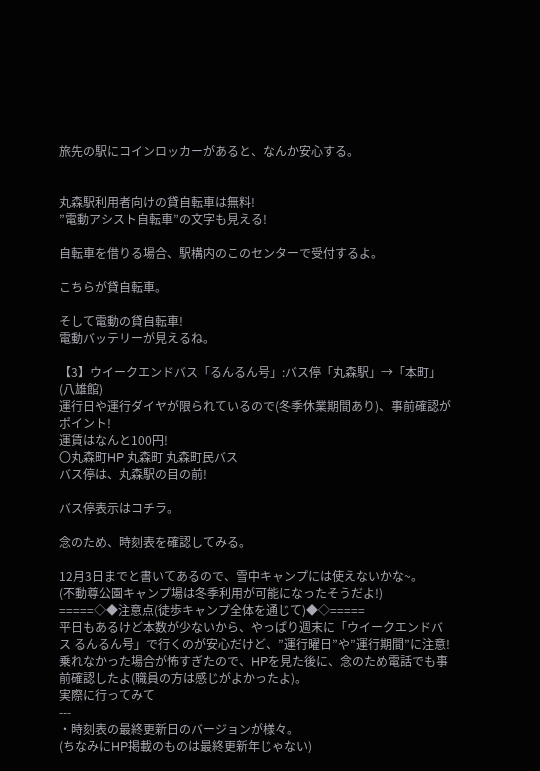旅先の駅にコインロッカーがあると、なんか安心する。


丸森駅利用者向けの貸自転車は無料!
”電動アシスト自転車”の文字も見える!

自転車を借りる場合、駅構内のこのセンターで受付するよ。

こちらが貸自転車。

そして電動の貸自転車!
電動バッテリーが見えるね。

【3】ウイークエンドバス「るんるん号」:バス停「丸森駅」→「本町」(八雄館)
運行日や運行ダイヤが限られているので(冬季休業期間あり)、事前確認がポイント!
運賃はなんと100円!
〇丸森町HP 丸森町 丸森町民バス
バス停は、丸森駅の目の前!

バス停表示はコチラ。

念のため、時刻表を確認してみる。

12月3日までと書いてあるので、雪中キャンプには使えないかな~。
(不動尊公園キャンプ場は冬季利用が可能になったそうだよ!)
=====◇◆注意点(徒歩キャンプ全体を通じて)◆◇=====
平日もあるけど本数が少ないから、やっぱり週末に「ウイークエンドバス るんるん号」で行くのが安心だけど、”運行曜日”や”運行期間”に注意!
乗れなかった場合が怖すぎたので、HPを見た後に、念のため電話でも事前確認したよ(職員の方は感じがよかったよ)。
実際に行ってみて
---
・時刻表の最終更新日のバージョンが様々。
(ちなみにHP掲載のものは最終更新年じゃない)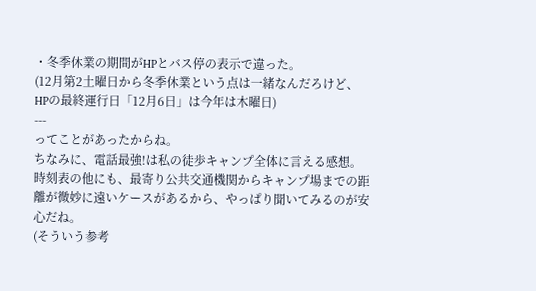・冬季休業の期間がHPとバス停の表示で違った。
(12月第2土曜日から冬季休業という点は一緒なんだろけど、HPの最終運行日「12月6日」は今年は木曜日)
---
ってことがあったからね。
ちなみに、電話最強!は私の徒歩キャンプ全体に言える感想。
時刻表の他にも、最寄り公共交通機関からキャンプ場までの距離が微妙に遠いケースがあるから、やっぱり聞いてみるのが安心だね。
(そういう参考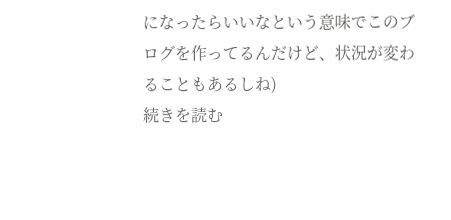になったらいいなという意味でこのブログを作ってるんだけど、状況が変わることもあるしね)
続きを読む